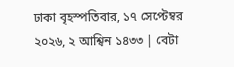ঢাকা বৃহস্পতিবার, ১৭ সেপ্টেম্বর ২০২৬, ২ আশ্বিন ১৪৩৩ | বেটা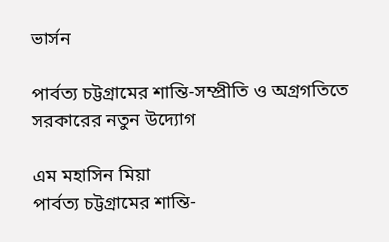ভার্সন

পার্বত্য চট্টগ্রামের শান্তি-সম্প্রীতি ও অগ্রগতিতে সরকারের নতুন উদ্যোগ

এম মহাসিন মিয়া
পার্বত্য চট্টগ্রামের শান্তি-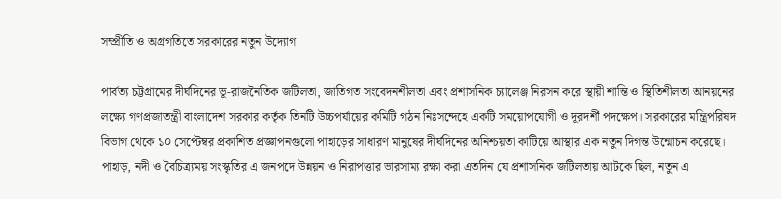সম্প্রীতি ও অগ্রগতিতে সরকারের নতুন উদ্যোগ

পার্বত্য চট্টগ্রামের দীর্ঘদিনের ভূ-রাজনৈতিক জটিলতা, জাতিগত সংবেদনশীলতা এবং প্রশাসনিক চ্যালেঞ্জ নিরসন করে স্থায়ী শান্তি ও স্থিতিশীলতা আনয়নের লক্ষ্যে গণপ্রজাতন্ত্রী বাংলাদেশ সরকার কর্তৃক তিনটি উচ্চপর্যায়ের কমিটি গঠন নিঃসন্দেহে একটি সময়োপযোগী ও দূরদর্শী পদক্ষেপ। সরকারের মন্ত্রিপরিষদ বিভাগ থেকে ১০ সেপ্টেম্বর প্রকাশিত প্রজ্ঞাপনগুলো পাহাড়ের সাধারণ মানুষের দীর্ঘদিনের অনিশ্চয়তা কাটিয়ে আস্থার এক নতুন দিগন্ত উন্মোচন করেছে। পাহাড়, নদী ও বৈচিত্র্যময় সংস্কৃতির এ জনপদে উন্নয়ন ও নিরাপত্তার ভারসাম্য রক্ষা করা এতদিন যে প্রশাসনিক জটিলতায় আটকে ছিল, নতুন এ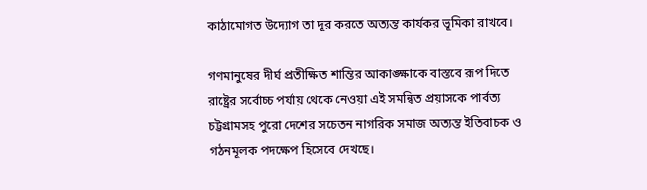কাঠামোগত উদ্যোগ তা দূর করতে অত্যন্ত কার্যকর ভূমিকা রাখবে।

গণমানুষের দীর্ঘ প্রতীক্ষিত শান্তির আকাঙ্ক্ষাকে বাস্তবে রূপ দিতে রাষ্ট্রের সর্বোচ্চ পর্যায় থেকে নেওয়া এই সমন্বিত প্রয়াসকে পার্বত্য চট্টগ্রামসহ পুরো দেশের সচেতন নাগরিক সমাজ অত্যন্ত ইতিবাচক ও গঠনমূলক পদক্ষেপ হিসেবে দেখছে।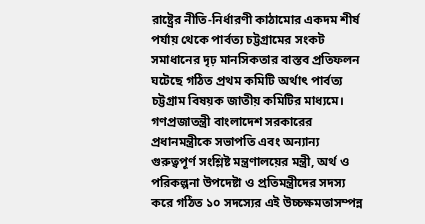রাষ্ট্রের নীতি-নির্ধারণী কাঠামোর একদম শীর্ষ পর্যায় থেকে পার্বত্য চট্টগ্রামের সংকট সমাধানের দৃঢ় মানসিকতার বাস্তব প্রতিফলন ঘটেছে গঠিত প্রথম কমিটি অর্থাৎ পার্বত্য চট্টগ্রাম বিষয়ক জাতীয় কমিটির মাধ্যমে। গণপ্রজাতন্ত্রী বাংলাদেশ সরকারের প্রধানমন্ত্রীকে সভাপতি এবং অন্যান্য গুরুত্বপূর্ণ সংশ্লিষ্ট মন্ত্রণালয়ের মন্ত্রী, অর্থ ও পরিকল্পনা উপদেষ্টা ও প্রতিমন্ত্রীদের সদস্য করে গঠিত ১০ সদস্যের এই উচ্চক্ষমতাসম্পন্ন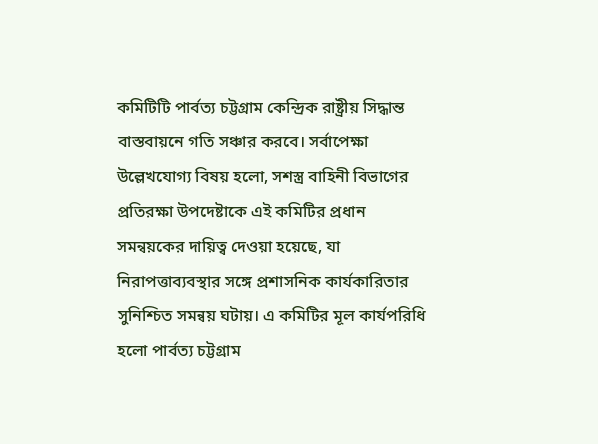কমিটিটি পার্বত্য চট্টগ্রাম কেন্দ্রিক রাষ্ট্রীয় সিদ্ধান্ত বাস্তবায়নে গতি সঞ্চার করবে। সর্বাপেক্ষা উল্লেখযোগ্য বিষয় হলো, সশস্ত্র বাহিনী বিভাগের প্রতিরক্ষা উপদেষ্টাকে এই কমিটির প্রধান সমন্বয়কের দায়িত্ব দেওয়া হয়েছে, যা নিরাপত্তাব্যবস্থার সঙ্গে প্রশাসনিক কার্যকারিতার সুনিশ্চিত সমন্বয় ঘটায়। এ কমিটির মূল কার্যপরিধি হলো পার্বত্য চট্টগ্রাম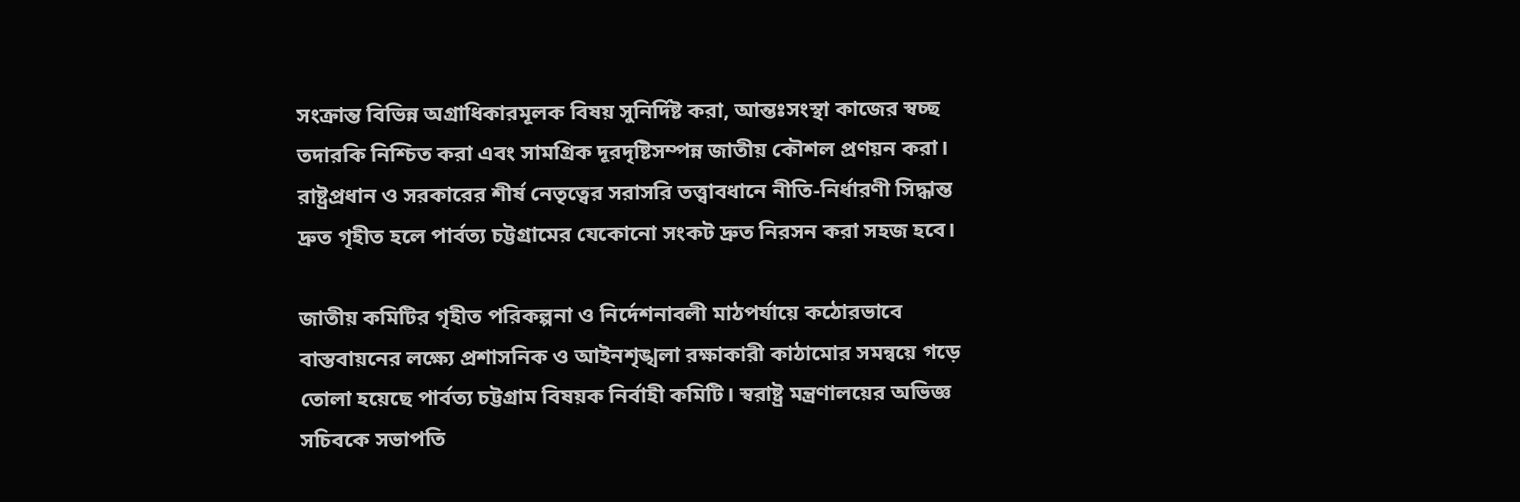সংক্রান্ত বিভিন্ন অগ্রাধিকারমূলক বিষয় সুনির্দিষ্ট করা, আন্তঃসংস্থা কাজের স্বচ্ছ তদারকি নিশ্চিত করা এবং সামগ্রিক দূরদৃষ্টিসম্পন্ন জাতীয় কৌশল প্রণয়ন করা। রাষ্ট্রপ্রধান ও সরকারের শীর্ষ নেতৃত্বের সরাসরি তত্ত্বাবধানে নীতি-নির্ধারণী সিদ্ধান্ত দ্রুত গৃহীত হলে পার্বত্য চট্টগ্রামের যেকোনো সংকট দ্রুত নিরসন করা সহজ হবে।

জাতীয় কমিটির গৃহীত পরিকল্পনা ও নির্দেশনাবলী মাঠপর্যায়ে কঠোরভাবে বাস্তবায়নের লক্ষ্যে প্রশাসনিক ও আইনশৃঙ্খলা রক্ষাকারী কাঠামোর সমন্বয়ে গড়ে তোলা হয়েছে পার্বত্য চট্টগ্রাম বিষয়ক নির্বাহী কমিটি। স্বরাষ্ট্র মন্ত্রণালয়ের অভিজ্ঞ সচিবকে সভাপতি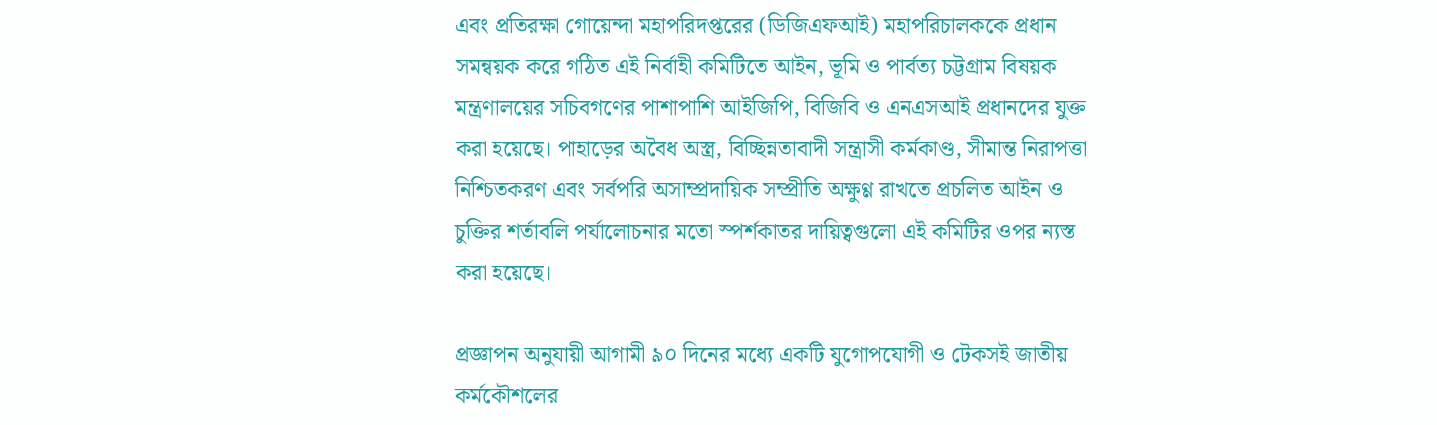এবং প্রতিরক্ষা গোয়েন্দা মহাপরিদপ্তরের (ডিজিএফআই) মহাপরিচালককে প্রধান সমন্বয়ক করে গঠিত এই নির্বাহী কমিটিতে আইন, ভূমি ও পার্বত্য চট্টগ্রাম বিষয়ক মন্ত্রণালয়ের সচিবগণের পাশাপাশি আইজিপি, বিজিবি ও এনএসআই প্রধানদের যুক্ত করা হয়েছে। পাহাড়ের অবৈধ অস্ত্র, বিচ্ছিন্নতাবাদী সন্ত্রাসী কর্মকাণ্ড, সীমান্ত নিরাপত্তা নিশ্চিতকরণ এবং সর্বপরি অসাম্প্রদায়িক সম্প্রীতি অক্ষুণ্ণ রাখতে প্রচলিত আইন ও চুক্তির শর্তাবলি পর্যালোচনার মতো স্পর্শকাতর দায়িত্বগুলো এই কমিটির ওপর ন্যস্ত করা হয়েছে।

প্রজ্ঞাপন অনুযায়ী আগামী ৯০ দিনের মধ্যে একটি যুগোপযোগী ও টেকসই জাতীয় কর্মকৌশলের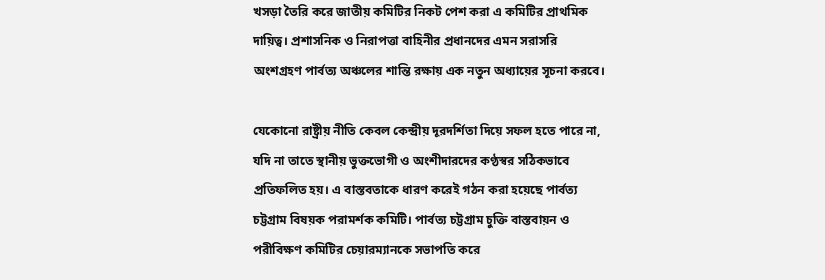খসড়া তৈরি করে জাতীয় কমিটির নিকট পেশ করা এ কমিটির প্রাথমিক দায়িত্ব। প্রশাসনিক ও নিরাপত্তা বাহিনীর প্রধানদের এমন সরাসরি অংশগ্রহণ পার্বত্য অঞ্চলের শান্তি রক্ষায় এক নতুন অধ্যায়ের সূচনা করবে।

যেকোনো রাষ্ট্রীয় নীতি কেবল কেন্দ্রীয় দূরদর্শিতা দিয়ে সফল হতে পারে না, যদি না তাতে স্থানীয় ভুক্তভোগী ও অংশীদারদের কণ্ঠস্বর সঠিকভাবে প্রতিফলিত হয়। এ বাস্তবতাকে ধারণ করেই গঠন করা হয়েছে পার্বত্য চট্টগ্রাম বিষয়ক পরামর্শক কমিটি। পার্বত্য চট্টগ্রাম চুক্তি বাস্তবায়ন ও পরীবিক্ষণ কমিটির চেয়ারম্যানকে সভাপতি করে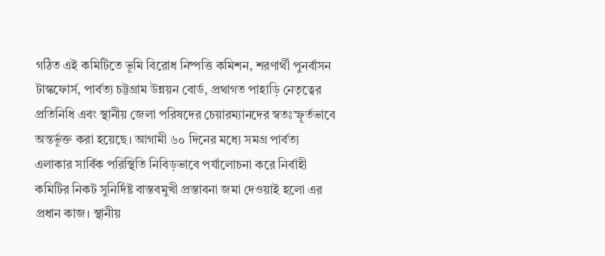গঠিত এই কমিটিতে ভূমি বিরোধ নিষ্পত্তি কমিশন, শরণার্থী পুনর্বাসন টাস্কফোর্স, পার্বত্য চট্টগ্রাম উন্নয়ন বোর্ড, প্রথাগত পাহাড়ি নেতৃত্বের প্রতিনিধি এবং স্থানীয় জেলা পরিষদের চেয়ারম্যানদের স্বতঃস্ফূর্তভাবে অন্তর্ভূক্ত করা হয়েছে। আগামী ৬০ দিনের মধ্যে সমগ্র পার্বত্য এলাকার সার্বিক পরিস্থিতি নিবিড়ভাবে পর্যালোচনা করে নির্বাহী কমিটির নিকট সুনির্দিষ্ট বাস্তবমুখী প্রস্তাবনা জমা দেওয়াই হলো এর প্রধান কাজ। স্থানীয়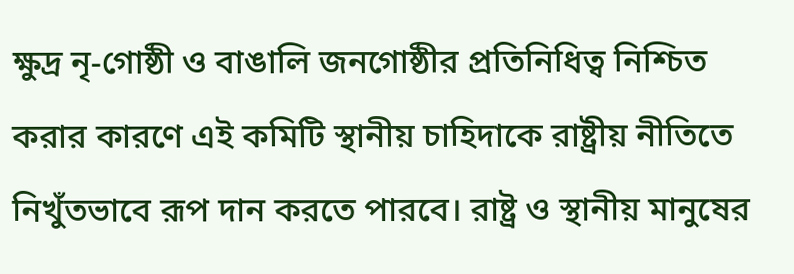ক্ষুদ্র নৃ-গোষ্ঠী ও বাঙালি জনগোষ্ঠীর প্রতিনিধিত্ব নিশ্চিত করার কারণে এই কমিটি স্থানীয় চাহিদাকে রাষ্ট্রীয় নীতিতে নিখুঁতভাবে রূপ দান করতে পারবে। রাষ্ট্র ও স্থানীয় মানুষের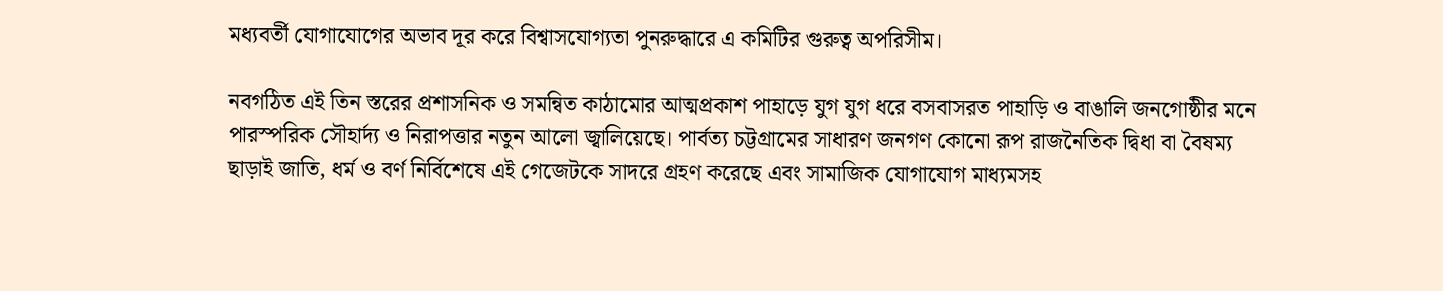মধ্যবর্তী যোগাযোগের অভাব দূর করে বিশ্বাসযোগ্যতা পুনরুদ্ধারে এ কমিটির গুরুত্ব অপরিসীম।

নবগঠিত এই তিন স্তরের প্রশাসনিক ও সমন্বিত কাঠামোর আত্মপ্রকাশ পাহাড়ে যুগ যুগ ধরে বসবাসরত পাহাড়ি ও বাঙালি জনগোষ্ঠীর মনে পারস্পরিক সৌহার্দ্য ও নিরাপত্তার নতুন আলো জ্বালিয়েছে। পার্বত্য চট্টগ্রামের সাধারণ জনগণ কোনো রূপ রাজনৈতিক দ্বিধা বা বৈষম্য ছাড়াই জাতি, ধর্ম ও বর্ণ নির্বিশেষে এই গেজেটকে সাদরে গ্রহণ করেছে এবং সামাজিক যোগাযোগ মাধ্যমসহ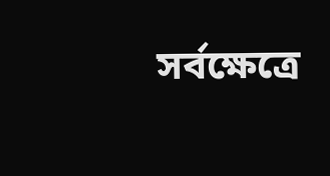সর্বক্ষেত্রে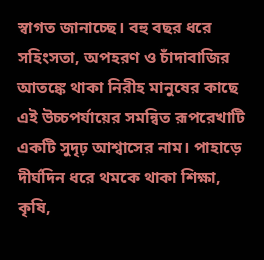স্বাগত জানাচ্ছে। বহু বছর ধরে সহিংসতা, অপহরণ ও চাঁদাবাজির আতঙ্কে থাকা নিরীহ মানুষের কাছে এই উচ্চপর্যায়ের সমন্বিত রূপরেখাটি একটি সুদৃঢ় আশ্বাসের নাম। পাহাড়ে দীর্ঘদিন ধরে থমকে থাকা শিক্ষা, কৃষি,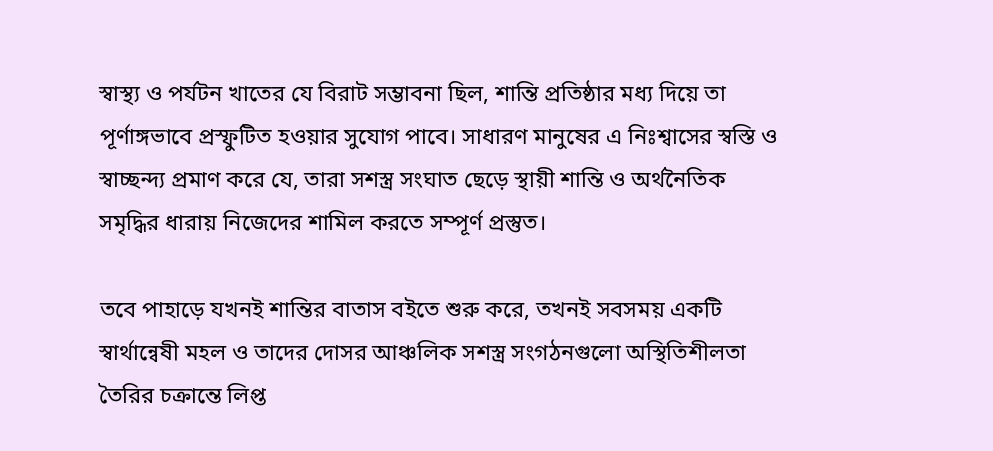স্বাস্থ্য ও পর্যটন খাতের যে বিরাট সম্ভাবনা ছিল, শান্তি প্রতিষ্ঠার মধ্য দিয়ে তা পূর্ণাঙ্গভাবে প্রস্ফুটিত হওয়ার সুযোগ পাবে। সাধারণ মানুষের এ নিঃশ্বাসের স্বস্তি ও স্বাচ্ছন্দ্য প্রমাণ করে যে, তারা সশস্ত্র সংঘাত ছেড়ে স্থায়ী শান্তি ও অর্থনৈতিক সমৃদ্ধির ধারায় নিজেদের শামিল করতে সম্পূর্ণ প্রস্তুত।

তবে পাহাড়ে যখনই শান্তির বাতাস বইতে শুরু করে, তখনই সবসময় একটি স্বার্থান্বেষী মহল ও তাদের দোসর আঞ্চলিক সশস্ত্র সংগঠনগুলো অস্থিতিশীলতা তৈরির চক্রান্তে লিপ্ত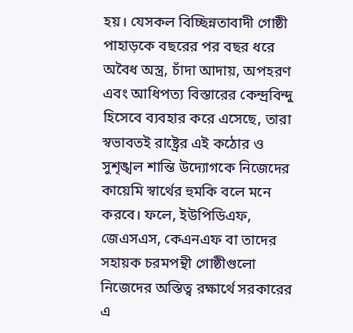হয়। যেসকল বিচ্ছিন্নতাবাদী গোষ্ঠী পাহাড়কে বছরের পর বছর ধরে অবৈধ অস্ত্র, চাঁদা আদায়, অপহরণ এবং আধিপত্য বিস্তারের কেন্দ্রবিন্দু হিসেবে ব্যবহার করে এসেছে, তারা স্বভাবতই রাষ্ট্রের এই কঠোর ও সুশৃঙ্খল শান্তি উদ্যোগকে নিজেদের কায়েমি স্বার্থের হুমকি বলে মনে করবে। ফলে, ইউপিডিএফ, জেএসএস, কেএনএফ বা তাদের সহায়ক চরমপন্থী গোষ্ঠীগুলো নিজেদের অস্তিত্ব রক্ষার্থে সরকারের এ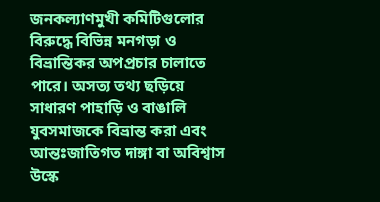জনকল্যাণমুখী কমিটিগুলোর বিরুদ্ধে বিভিন্ন মনগড়া ও বিভ্রান্তিকর অপপ্রচার চালাতে পারে। অসত্য তথ্য ছড়িয়ে সাধারণ পাহাড়ি ও বাঙালি যুবসমাজকে বিভ্রান্ত করা এবং আন্তঃজাতিগত দাঙ্গা বা অবিশ্বাস উস্কে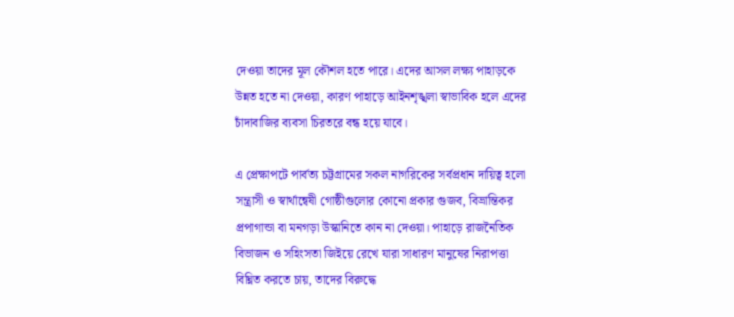দেওয়া তাদের মূল কৌশল হতে পারে। এদের আসল লক্ষ্য পাহাড়কে উন্নত হতে না দেওয়া, কারণ পাহাড়ে আইনশৃঙ্খলা স্বাভাবিক হলে এদের চাঁদাবাজির ব্যবসা চিরতরে বন্ধ হয়ে যাবে।

এ প্রেক্ষাপটে পার্বত্য চট্টগ্রামের সকল নাগরিকের সর্বপ্রধান দায়িত্ব হলো সন্ত্রাসী ও স্বার্থান্বেষী গোষ্ঠীগুলোর কোনো প্রকার গুজব, বিভ্রান্তিকর প্রপাগান্ডা বা মনগড়া উস্কানিতে কান না দেওয়া। পাহাড়ে রাজনৈতিক বিভাজন ও সহিংসতা জিইয়ে রেখে যারা সাধারণ মানুষের নিরাপত্তা বিঘ্নিত করতে চায়, তাদের বিরুদ্ধে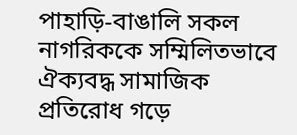পাহাড়ি-বাঙালি সকল নাগরিককে সম্মিলিতভাবে ঐক্যবদ্ধ সামাজিক প্রতিরোধ গড়ে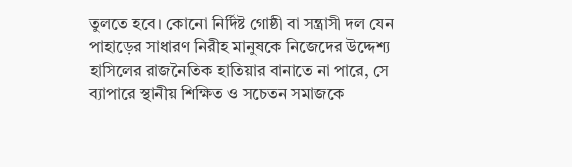তুলতে হবে। কোনো নির্দিষ্ট গোষ্ঠী বা সন্ত্রাসী দল যেন পাহাড়ের সাধারণ নিরীহ মানুষকে নিজেদের উদ্দেশ্য হাসিলের রাজনৈতিক হাতিয়ার বানাতে না পারে, সে ব্যাপারে স্থানীয় শিক্ষিত ও সচেতন সমাজকে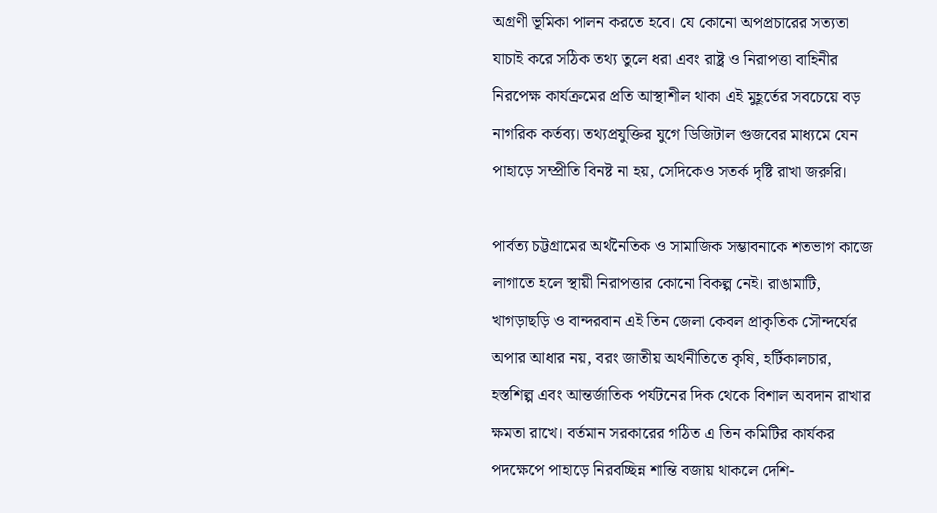অগ্রণী ভূমিকা পালন করতে হবে। যে কোনো অপপ্রচারের সত্যতা যাচাই করে সঠিক তথ্য তুলে ধরা এবং রাষ্ট্র ও নিরাপত্তা বাহিনীর নিরপেক্ষ কার্যক্রমের প্রতি আস্থাশীল থাকা এই মুহূর্তের সবচেয়ে বড় নাগরিক কর্তব্য। তথ্যপ্রযুক্তির যুগে ডিজিটাল গুজবের মাধ্যমে যেন পাহাড়ে সম্প্রীতি বিনষ্ট না হয়, সেদিকেও সতর্ক দৃষ্টি রাখা জরুরি।

পার্বত্য চট্টগ্রামের অর্থনৈতিক ও সামাজিক সম্ভাবনাকে শতভাগ কাজে লাগাতে হলে স্থায়ী নিরাপত্তার কোনো বিকল্প নেই। রাঙামাটি, খাগড়াছড়ি ও বান্দরবান এই তিন জেলা কেবল প্রাকৃতিক সৌন্দর্যের অপার আধার নয়, বরং জাতীয় অর্থনীতিতে কৃষি, হর্টিকালচার, হস্তশিল্প এবং আন্তর্জাতিক পর্যটনের দিক থেকে বিশাল অবদান রাখার ক্ষমতা রাখে। বর্তমান সরকারের গঠিত এ তিন কমিটির কার্যকর পদক্ষেপে পাহাড়ে নিরবচ্ছিন্ন শান্তি বজায় থাকলে দেশি-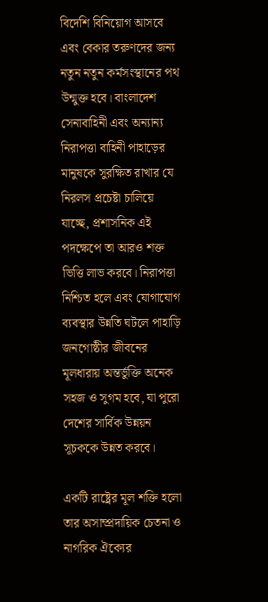বিদেশি বিনিয়োগ আসবে এবং বেকার তরুণদের জন্য নতুন নতুন কর্মসংস্থানের পথ উন্মুক্ত হবে। বাংলাদেশ সেনাবাহিনী এবং অন্যান্য নিরাপত্তা বাহিনী পাহাড়ের মানুষকে সুরক্ষিত রাখার যে নিরলস প্রচেষ্টা চালিয়ে যাচ্ছে, প্রশাসনিক এই পদক্ষেপে তা আরও শক্ত ভিত্তি লাভ করবে। নিরাপত্তা নিশ্চিত হলে এবং যোগাযোগ ব্যবস্থার উন্নতি ঘটলে পাহাড়ি জনগোষ্ঠীর জীবনের মূলধারায় অন্তর্ভুক্তি অনেক সহজ ও সুগম হবে, যা পুরো দেশের সার্বিক উন্নয়ন সূচককে উন্নত করবে।

একটি রাষ্ট্রের মূল শক্তি হলো তার অসাম্প্রদায়িক চেতনা ও নাগরিক ঐক্যের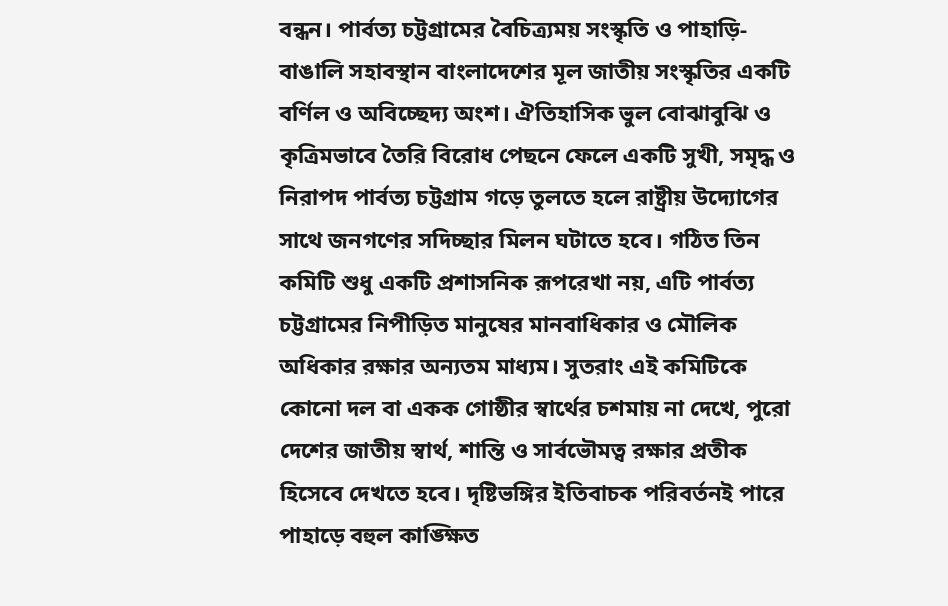বন্ধন। পার্বত্য চট্টগ্রামের বৈচিত্র্যময় সংস্কৃতি ও পাহাড়ি-বাঙালি সহাবস্থান বাংলাদেশের মূল জাতীয় সংস্কৃতির একটি বর্ণিল ও অবিচ্ছেদ্য অংশ। ঐতিহাসিক ভুল বোঝাবুঝি ও কৃত্রিমভাবে তৈরি বিরোধ পেছনে ফেলে একটি সুখী, সমৃদ্ধ ও নিরাপদ পার্বত্য চট্টগ্রাম গড়ে তুলতে হলে রাষ্ট্রীয় উদ্যোগের সাথে জনগণের সদিচ্ছার মিলন ঘটাতে হবে। গঠিত তিন কমিটি শুধু একটি প্রশাসনিক রূপরেখা নয়, এটি পার্বত্য চট্টগ্রামের নিপীড়িত মানুষের মানবাধিকার ও মৌলিক অধিকার রক্ষার অন্যতম মাধ্যম। সুতরাং এই কমিটিকে কোনো দল বা একক গোষ্ঠীর স্বার্থের চশমায় না দেখে, পুরো দেশের জাতীয় স্বার্থ, শান্তি ও সার্বভৌমত্ব রক্ষার প্রতীক হিসেবে দেখতে হবে। দৃষ্টিভঙ্গির ইতিবাচক পরিবর্তনই পারে পাহাড়ে বহুল কাঙ্ক্ষিত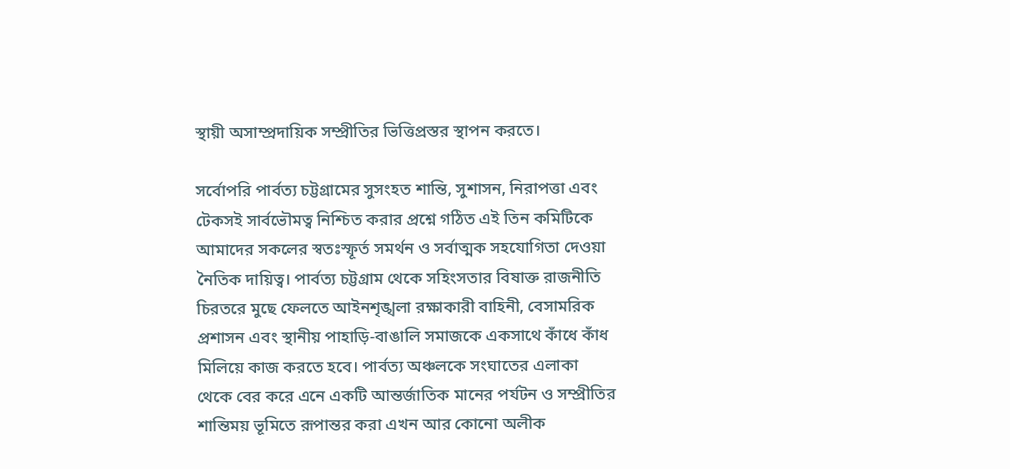স্থায়ী অসাম্প্রদায়িক সম্প্রীতির ভিত্তিপ্রস্তর স্থাপন করতে।

সর্বোপরি পার্বত্য চট্টগ্রামের সুসংহত শান্তি, সুশাসন, নিরাপত্তা এবং টেকসই সার্বভৌমত্ব নিশ্চিত করার প্রশ্নে গঠিত এই তিন কমিটিকে আমাদের সকলের স্বতঃস্ফূর্ত সমর্থন ও সর্বাত্মক সহযোগিতা দেওয়া নৈতিক দায়িত্ব। পার্বত্য চট্টগ্রাম থেকে সহিংসতার বিষাক্ত রাজনীতি চিরতরে মুছে ফেলতে আইনশৃঙ্খলা রক্ষাকারী বাহিনী, বেসামরিক প্রশাসন এবং স্থানীয় পাহাড়ি-বাঙালি সমাজকে একসাথে কাঁধে কাঁধ মিলিয়ে কাজ করতে হবে। পার্বত্য অঞ্চলকে সংঘাতের এলাকা থেকে বের করে এনে একটি আন্তর্জাতিক মানের পর্যটন ও সম্প্রীতির শান্তিময় ভূমিতে রূপান্তর করা এখন আর কোনো অলীক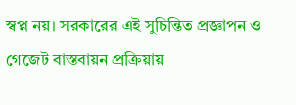স্বপ্ন নয়। সরকারের এই সুচিন্তিত প্রজ্ঞাপন ও গেজেট বাস্তবায়ন প্রক্রিয়ায়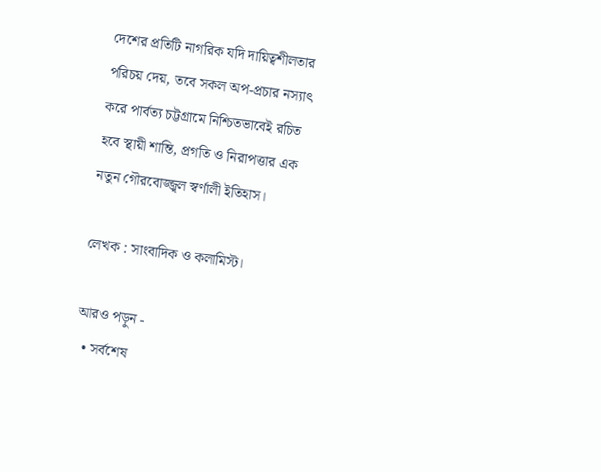দেশের প্রতিটি নাগরিক যদি দায়িত্বশীলতার পরিচয় দেয়, তবে সকল অপ-প্রচার নস্যাৎ করে পার্বত্য চট্টগ্রামে নিশ্চিতভাবেই রচিত হবে স্থায়ী শান্তি, প্রগতি ও নিরাপত্তার এক নতুন গৌরবোজ্জ্বল স্বর্ণালী ইতিহাস।

লেখক : সাংবাদিক ও কলামিস্ট।

আরও পড়ুন -
  • সর্বশেষ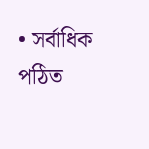• সর্বাধিক পঠিত